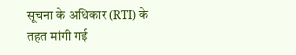सूचना के अधिकार (RTI) के तहत मांगी गई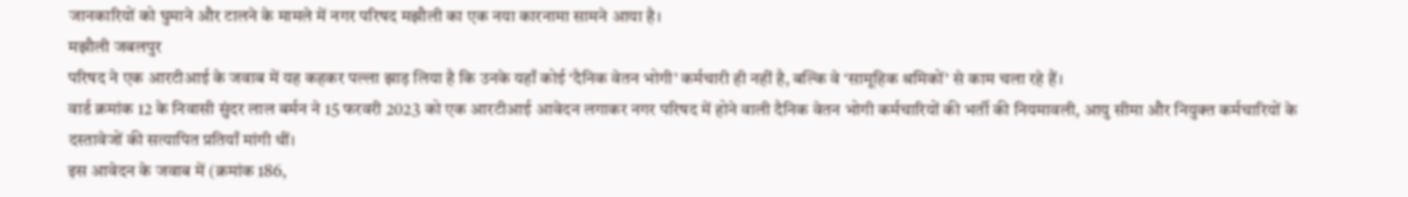जानकारियों को घुमाने और टालने के मामले में नगर परिषद मझौली का एक नया कारनामा सामने आया है।
मझौली जबलपुर
परिषद ने एक आरटीआई के जवाब में यह कहकर पल्ला झाड़ लिया है कि उनके यहाँ कोई ‘दैनिक वेतन भोगी’ कर्मचारी ही नहीं है, बल्कि वे ‘सामूहिक श्रमिकों’ से काम चला रहे हैं।
वार्ड क्रमांक 12 के निवासी सुंदर लाल बर्मन ने 15 फरवरी 2023 को एक आरटीआई आवेदन लगाकर नगर परिषद में होने वाली दैनिक वेतन भोगी कर्मचारियों की भर्ती की नियमावली, आयु सीमा और नियुक्त कर्मचारियों के दस्तावेजों की सत्यापित प्रतियाँ मांगी थीं।
इस आवेदन के जवाब में (क्रमांक 186,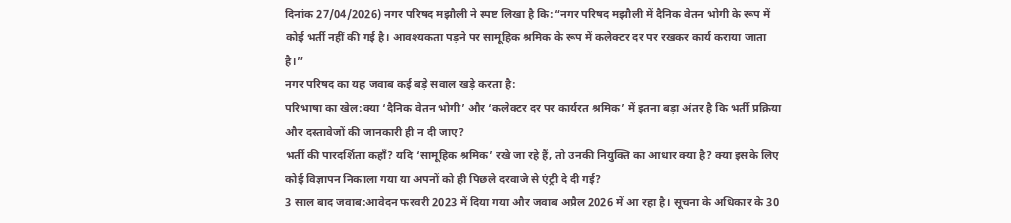दिनांक 27/04/2026) नगर परिषद मझौली ने स्पष्ट लिखा है कि:“नगर परिषद मझौली में दैनिक वेतन भोगी के रूप में कोई भर्ती नहीं की गई है। आवश्यकता पड़ने पर सामूहिक श्रमिक के रूप में कलेक्टर दर पर रखकर कार्य कराया जाता है।”
नगर परिषद का यह जवाब कई बड़े सवाल खड़े करता है:
परिभाषा का खेल:क्या ‘दैनिक वेतन भोगी’ और ‘कलेक्टर दर पर कार्यरत श्रमिक’ में इतना बड़ा अंतर है कि भर्ती प्रक्रिया और दस्तावेजों की जानकारी ही न दी जाए?
भर्ती की पारदर्शिता कहाँ? यदि ‘सामूहिक श्रमिक’ रखे जा रहे हैं, तो उनकी नियुक्ति का आधार क्या है? क्या इसके लिए कोई विज्ञापन निकाला गया या अपनों को ही पिछले दरवाजे से एंट्री दे दी गई?
3 साल बाद जवाब:आवेदन फरवरी 2023 में दिया गया और जवाब अप्रैल 2026 में आ रहा है। सूचना के अधिकार के 30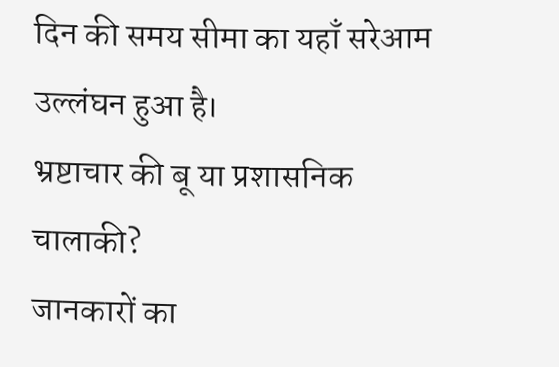दिन की समय सीमा का यहाँ सरेआम उल्लंघन हुआ है।
भ्रष्टाचार की बू या प्रशासनिक चालाकी?
जानकारों का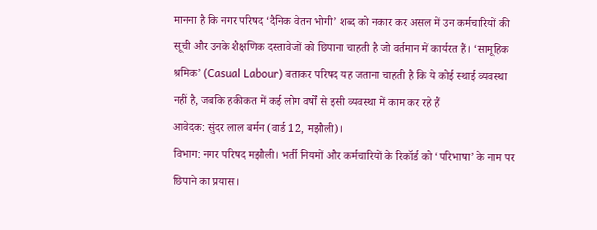मानना है कि नगर परिषद ‘दैनिक वेतन भोगी’ शब्द को नकार कर असल में उन कर्मचारियों की सूची और उनके शैक्षणिक दस्तावेजों को छिपाना चाहती है जो वर्तमान में कार्यरत हैं। ‘सामूहिक श्रमिक’ (Casual Labour) बताकर परिषद यह जताना चाहती है कि ये कोई स्थाई व्यवस्था नहीं है, जबकि हकीकत में कई लोग वर्षों से इसी व्यवस्था में काम कर रहे हैं
आवेदक: सुंदर लाल बर्मन (वार्ड 12, मझौली)।
विभाग: नगर परिषद मझौली। भर्ती नियमों और कर्मचारियों के रिकॉर्ड को ‘परिभाषा’ के नाम पर छिपाने का प्रयास।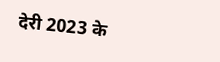देरी 2023 के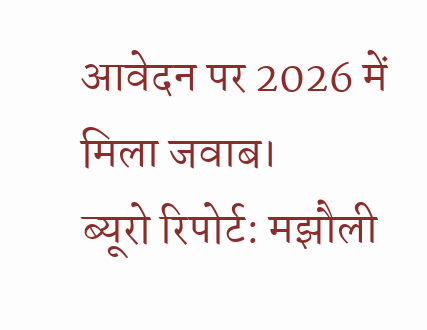आवेदन पर 2026 में मिला जवाब।
ब्यूरो रिपोर्ट: मझौली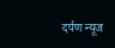दर्पण न्यूज